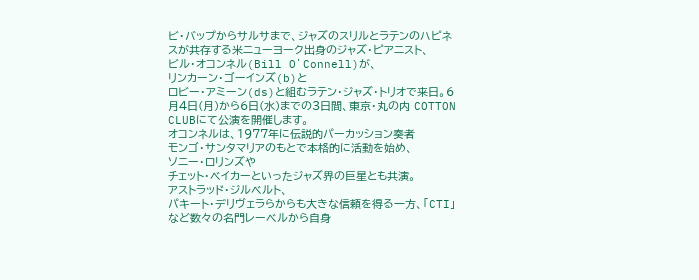ビ・バップからサルサまで、ジャズのスリルとラテンのハピネスが共存する米ニューヨーク出身のジャズ・ピアニスト、
ビル・オコンネル(Bill OʼConnell)が、
リンカーン・ゴーインズ(b)と
ロビー・アミーン(ds)と組むラテン・ジャズ・トリオで来日。6月4日(月)から6日(水)までの3日間、東京・丸の内 COTTON CLUBにて公演を開催します。
オコンネルは、1977年に伝説的パーカッション奏者
モンゴ・サンタマリアのもとで本格的に活動を始め、
ソニー・ロリンズや
チェット・ベイカーといったジャズ界の巨星とも共演。
アストラッド・ジルベルト、
パキート・デリヴェラらからも大きな信頼を得る一方、「CTI」など数々の名門レーベルから自身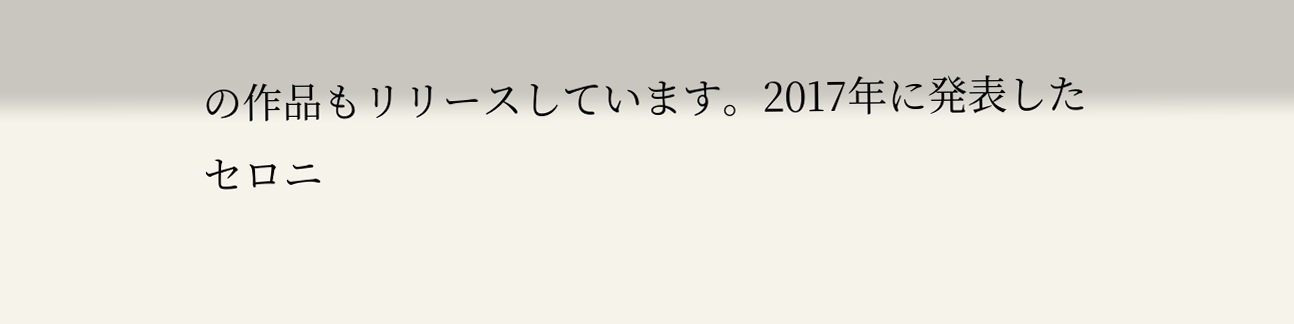の作品もリリースしています。2017年に発表した
セロニ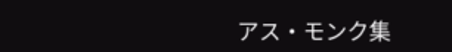アス・モンク集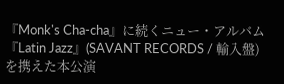『Monk's Cha-cha』に続くニュー・アルバム『Latin Jazz』(SAVANT RECORDS / 輸入盤)を携えた本公演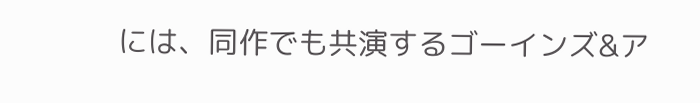には、同作でも共演するゴーインズ&ア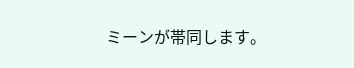ミーンが帯同します。